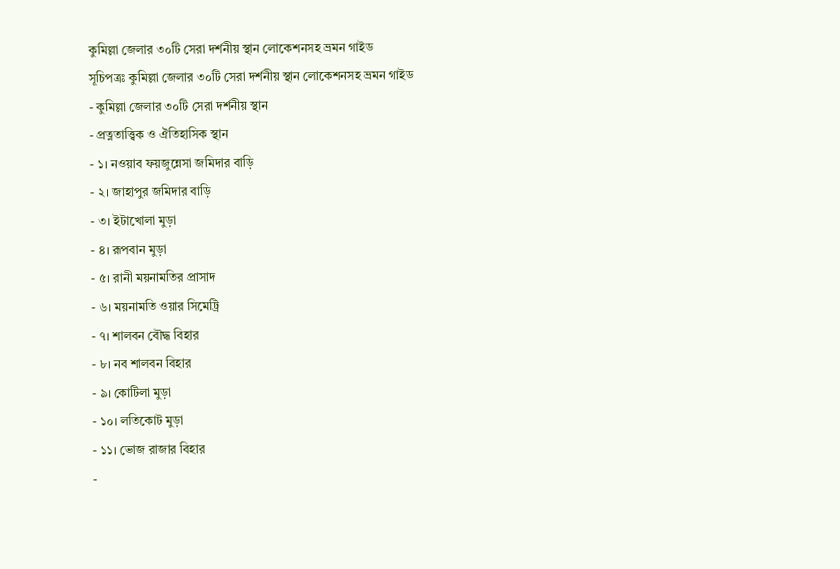কুমিল্লা জেলার ৩০টি সেরা দর্শনীয় স্থান লোকেশনসহ ভ্রমন গাইড
সূচিপত্রঃ কুমিল্লা জেলার ৩০টি সেরা দর্শনীয় স্থান লোকেশনসহ ভ্রমন গাইড
- কুমিল্লা জেলার ৩০টি সেরা দর্শনীয় স্থান
- প্রত্নতাত্ত্বিক ও ঐতিহাসিক স্থান
- ১। নওয়াব ফয়জুন্নেসা জমিদার বাড়ি
- ২। জাহাপুর জমিদার বাড়ি
- ৩। ইটাখোলা মুড়া
- ৪। রূপবান মুড়া
- ৫। রানী ময়নামতির প্রাসাদ
- ৬। ময়নামতি ওয়ার সিমেট্রি
- ৭। শালবন বৌদ্ধ বিহার
- ৮। নব শালবন বিহার
- ৯। কোটিলা মুড়া
- ১০। লতিকোট মুড়া
- ১১। ভোজ রাজার বিহার
-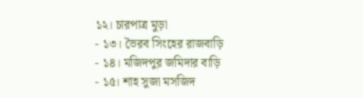১২। চারপাত্র মুড়া
- ১৩। ভৈরব সিংহের রাজবাড়ি
- ১৪। মজিদপুর জমিদার বাড়ি
- ১৫। শাহ সুজা মসজিদ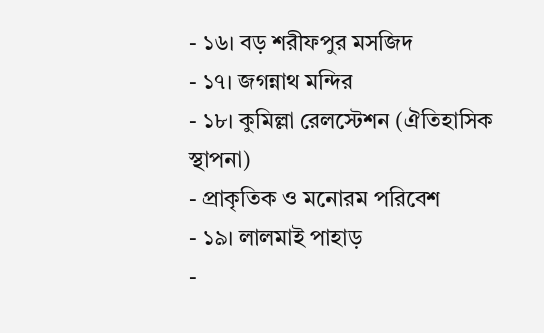- ১৬। বড় শরীফপুর মসজিদ
- ১৭। জগন্নাথ মন্দির
- ১৮। কুমিল্লা রেলস্টেশন (ঐতিহাসিক স্থাপনা)
- প্রাকৃতিক ও মনোরম পরিবেশ
- ১৯। লালমাই পাহাড়
-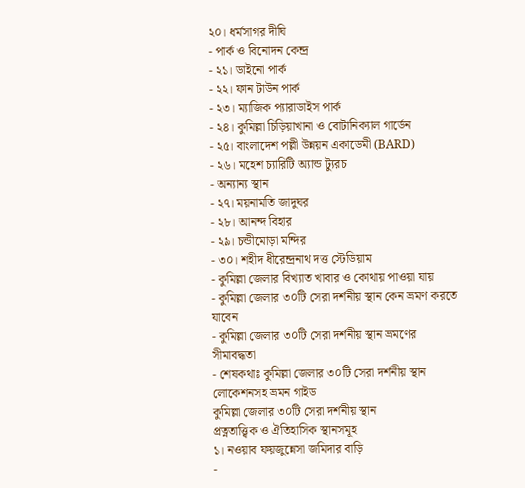২০। ধর্মসাগর দীঘি
- পার্ক ও বিনোদন কেন্দ্র
- ২১। ডাইনো পার্ক
- ২২। ফান টাউন পার্ক
- ২৩। ম্যাজিক প্যারাডাইস পার্ক
- ২৪। কুমিল্লা চিড়িয়াখানা ও বোটানিক্যাল গার্ডেন
- ২৫। বাংলাদেশ পল্লী উন্নয়ন একাডেমী (BARD)
- ২৬। মহেশ চ্যারিটি অ্যান্ড ট্যুরচ
- অন্যান্য স্থান
- ২৭। ময়নামতি জাদুঘর
- ২৮। আনন্দ বিহার
- ২৯। চন্ডীমোড়া মন্দির
- ৩০। শহীদ ধীরেন্দ্রনাথ দত্ত স্টেডিয়াম
- কুমিল্লা জেলার বিখ্যাত খাবার ও কোথায় পাওয়া যায়
- কুমিল্লা জেলার ৩০টি সেরা দর্শনীয় স্থান কেন ভ্রমণ করতে যাবেন
- কুমিল্লা জেলার ৩০টি সেরা দর্শনীয় স্থান ভ্রমণের সীমাবদ্ধতা
- শেষকথাঃ কুমিল্লা জেলার ৩০টি সেরা দর্শনীয় স্থান লোকেশনসহ ভ্রমন গাইড
কুমিল্লা জেলার ৩০টি সেরা দর্শনীয় স্থান
প্রত্নতাত্ত্বিক ও ঐতিহাসিক স্থানসমূহ
১। নওয়াব ফয়জুন্নেসা জমিদার বাড়ি
-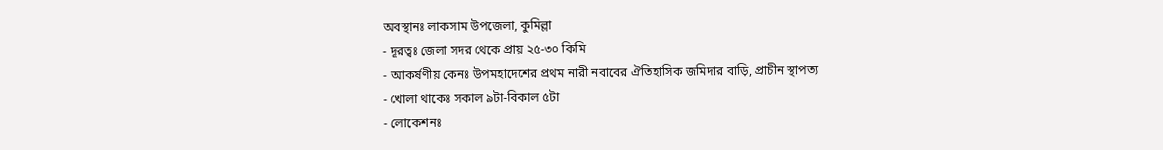অবস্থানঃ লাকসাম উপজেলা, কুমিল্লা
- দূরত্বঃ জেলা সদর থেকে প্রায় ২৫-৩০ কিমি
- আকর্ষণীয় কেনঃ উপমহাদেশের প্রথম নারী নবাবের ঐতিহাসিক জমিদার বাড়ি, প্রাচীন স্থাপত্য
- খোলা থাকেঃ সকাল ৯টা-বিকাল ৫টা
- লোকেশনঃ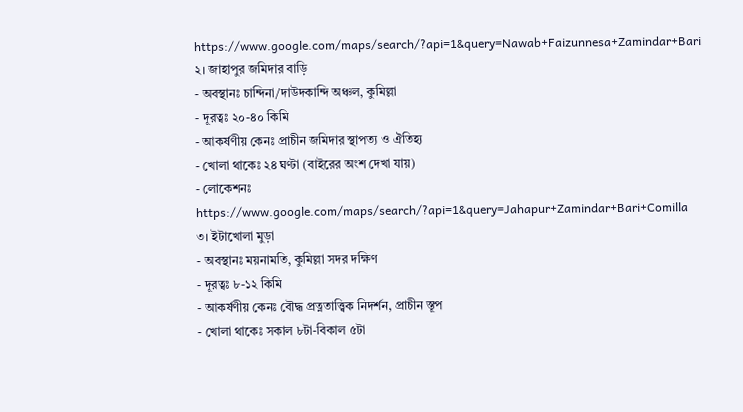https://www.google.com/maps/search/?api=1&query=Nawab+Faizunnesa+Zamindar+Bari
২। জাহাপুর জমিদার বাড়ি
- অবস্থানঃ চান্দিনা/দাউদকান্দি অঞ্চল, কুমিল্লা
- দূরত্বঃ ২০-৪০ কিমি
- আকর্ষণীয় কেনঃ প্রাচীন জমিদার স্থাপত্য ও ঐতিহ্য
- খোলা থাকেঃ ২৪ ঘণ্টা (বাইরের অংশ দেখা যায়)
- লোকেশনঃ https://www.google.com/maps/search/?api=1&query=Jahapur+Zamindar+Bari+Comilla
৩। ইটাখোলা মুড়া
- অবস্থানঃ ময়নামতি, কুমিল্লা সদর দক্ষিণ
- দূরত্বঃ ৮-১২ কিমি
- আকর্ষণীয় কেনঃ বৌদ্ধ প্রত্নতাত্ত্বিক নিদর্শন, প্রাচীন স্তূপ
- খোলা থাকেঃ সকাল ৮টা-বিকাল ৫টা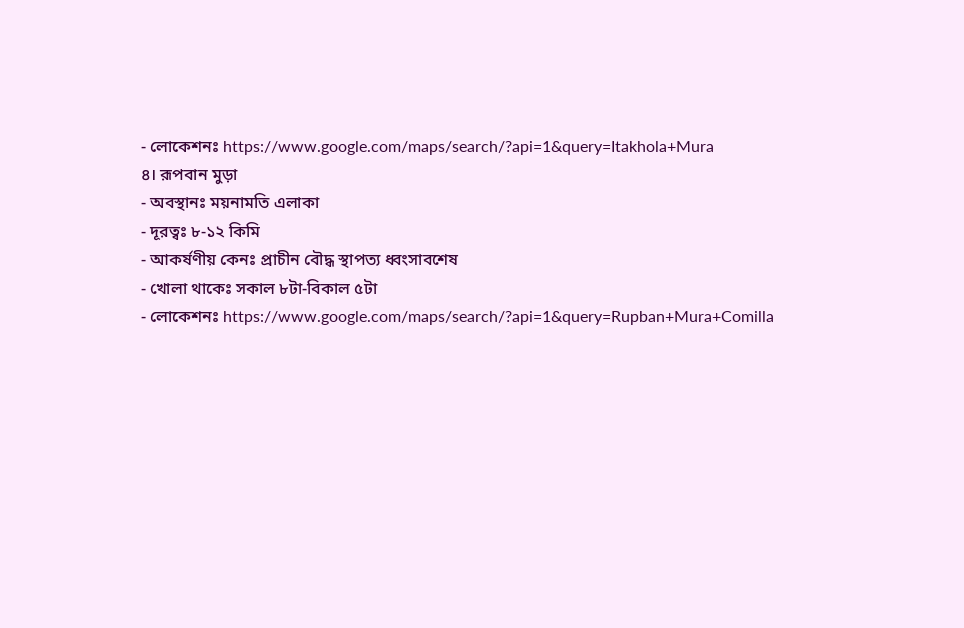- লোকেশনঃ https://www.google.com/maps/search/?api=1&query=Itakhola+Mura
৪। রূপবান মুড়া
- অবস্থানঃ ময়নামতি এলাকা
- দূরত্বঃ ৮-১২ কিমি
- আকর্ষণীয় কেনঃ প্রাচীন বৌদ্ধ স্থাপত্য ধ্বংসাবশেষ
- খোলা থাকেঃ সকাল ৮টা-বিকাল ৫টা
- লোকেশনঃ https://www.google.com/maps/search/?api=1&query=Rupban+Mura+Comilla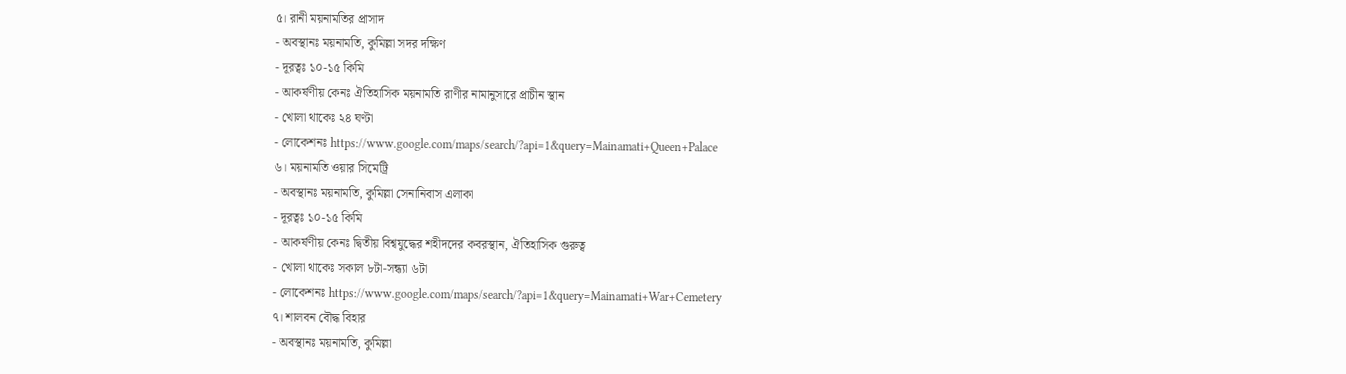৫। রানী ময়নামতির প্রাসাদ
- অবস্থানঃ ময়নামতি, কুমিল্লা সদর দক্ষিণ
- দূরত্বঃ ১০-১৫ কিমি
- আকর্ষণীয় কেনঃ ঐতিহাসিক ময়নামতি রাণীর নামানুসারে প্রাচীন স্থান
- খোলা থাকেঃ ২৪ ঘণ্টা
- লোকেশনঃ https://www.google.com/maps/search/?api=1&query=Mainamati+Queen+Palace
৬। ময়নামতি ওয়ার সিমেট্রি
- অবস্থানঃ ময়নামতি, কুমিল্লা সেনানিবাস এলাকা
- দূরত্বঃ ১০-১৫ কিমি
- আকর্ষণীয় কেনঃ দ্বিতীয় বিশ্বযুদ্ধের শহীদদের কবরস্থান, ঐতিহাসিক গুরুত্ব
- খোলা থাকেঃ সকাল ৮টা-সন্ধ্যা ৬টা
- লোকেশনঃ https://www.google.com/maps/search/?api=1&query=Mainamati+War+Cemetery
৭। শালবন বৌদ্ধ বিহার
- অবস্থানঃ ময়নামতি, কুমিল্লা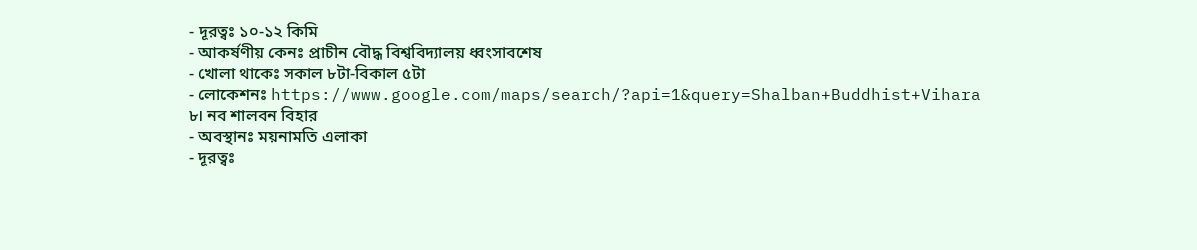- দূরত্বঃ ১০-১২ কিমি
- আকর্ষণীয় কেনঃ প্রাচীন বৌদ্ধ বিশ্ববিদ্যালয় ধ্বংসাবশেষ
- খোলা থাকেঃ সকাল ৮টা-বিকাল ৫টা
- লোকেশনঃ https://www.google.com/maps/search/?api=1&query=Shalban+Buddhist+Vihara
৮। নব শালবন বিহার
- অবস্থানঃ ময়নামতি এলাকা
- দূরত্বঃ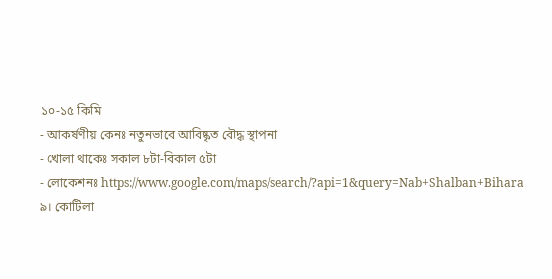১০-১৫ কিমি
- আকর্ষণীয় কেনঃ নতুনভাবে আবিষ্কৃত বৌদ্ধ স্থাপনা
- খোলা থাকেঃ সকাল ৮টা-বিকাল ৫টা
- লোকেশনঃ https://www.google.com/maps/search/?api=1&query=Nab+Shalban+Bihara
৯। কোটিলা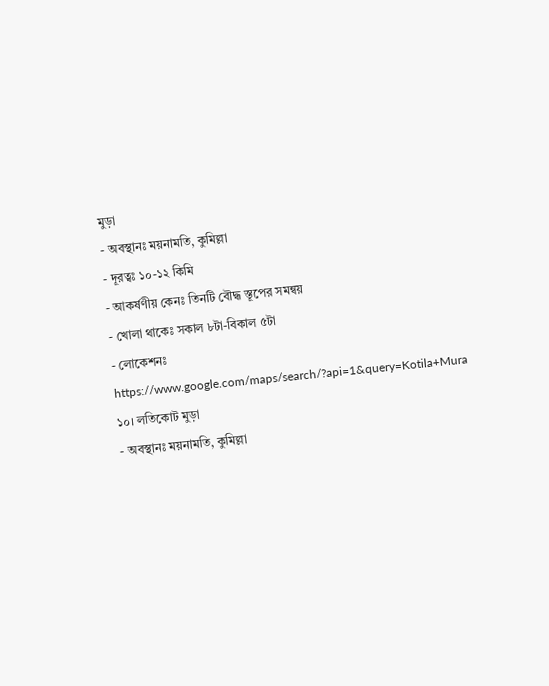মুড়া
- অবস্থানঃ ময়নামতি, কুমিল্লা
- দূরত্বঃ ১০-১২ কিমি
- আকর্ষণীয় কেনঃ তিনটি বৌদ্ধ স্তূপের সমন্বয়
- খোলা থাকেঃ সকাল ৮টা-বিকাল ৫টা
- লোকেশনঃ https://www.google.com/maps/search/?api=1&query=Kotila+Mura
১০। লতিকোট মুড়া
- অবস্থানঃ ময়নামতি, কুমিল্লা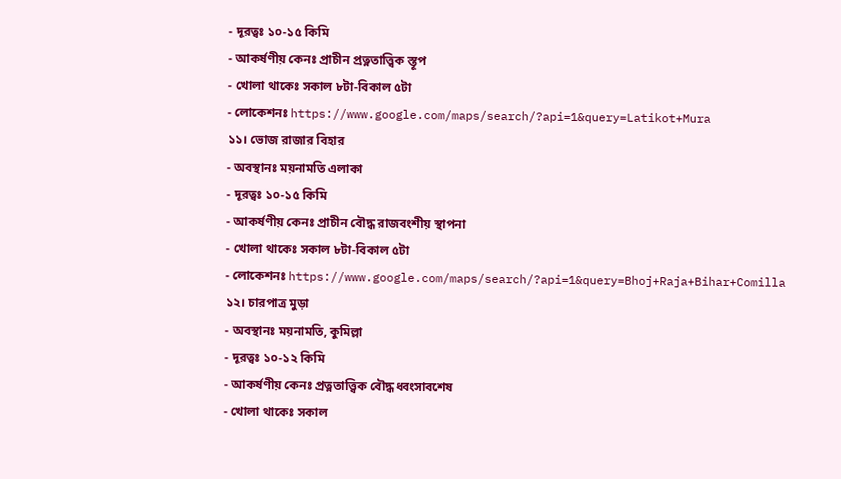- দূরত্বঃ ১০-১৫ কিমি
- আকর্ষণীয় কেনঃ প্রাচীন প্রত্নতাত্ত্বিক স্তূপ
- খোলা থাকেঃ সকাল ৮টা-বিকাল ৫টা
- লোকেশনঃ https://www.google.com/maps/search/?api=1&query=Latikot+Mura
১১। ভোজ রাজার বিহার
- অবস্থানঃ ময়নামতি এলাকা
- দূরত্বঃ ১০-১৫ কিমি
- আকর্ষণীয় কেনঃ প্রাচীন বৌদ্ধ রাজবংশীয় স্থাপনা
- খোলা থাকেঃ সকাল ৮টা-বিকাল ৫টা
- লোকেশনঃ https://www.google.com/maps/search/?api=1&query=Bhoj+Raja+Bihar+Comilla
১২। চারপাত্র মুড়া
- অবস্থানঃ ময়নামতি, কুমিল্লা
- দূরত্বঃ ১০-১২ কিমি
- আকর্ষণীয় কেনঃ প্রত্নতাত্ত্বিক বৌদ্ধ ধ্বংসাবশেষ
- খোলা থাকেঃ সকাল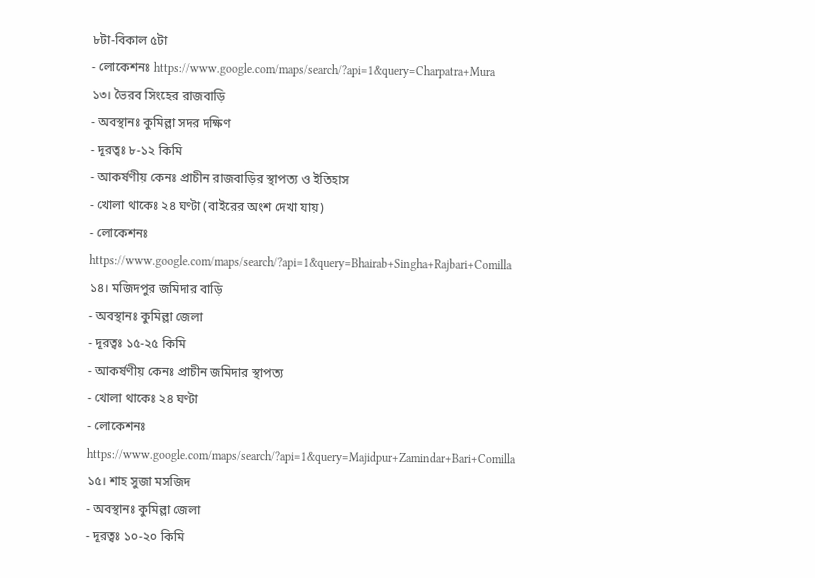৮টা-বিকাল ৫টা
- লোকেশনঃ https://www.google.com/maps/search/?api=1&query=Charpatra+Mura
১৩। ভৈরব সিংহের রাজবাড়ি
- অবস্থানঃ কুমিল্লা সদর দক্ষিণ
- দূরত্বঃ ৮-১২ কিমি
- আকর্ষণীয় কেনঃ প্রাচীন রাজবাড়ির স্থাপত্য ও ইতিহাস
- খোলা থাকেঃ ২৪ ঘণ্টা (বাইরের অংশ দেখা যায়)
- লোকেশনঃ https://www.google.com/maps/search/?api=1&query=Bhairab+Singha+Rajbari+Comilla
১৪। মজিদপুর জমিদার বাড়ি
- অবস্থানঃ কুমিল্লা জেলা
- দূরত্বঃ ১৫-২৫ কিমি
- আকর্ষণীয় কেনঃ প্রাচীন জমিদার স্থাপত্য
- খোলা থাকেঃ ২৪ ঘণ্টা
- লোকেশনঃ https://www.google.com/maps/search/?api=1&query=Majidpur+Zamindar+Bari+Comilla
১৫। শাহ সুজা মসজিদ
- অবস্থানঃ কুমিল্লা জেলা
- দূরত্বঃ ১০-২০ কিমি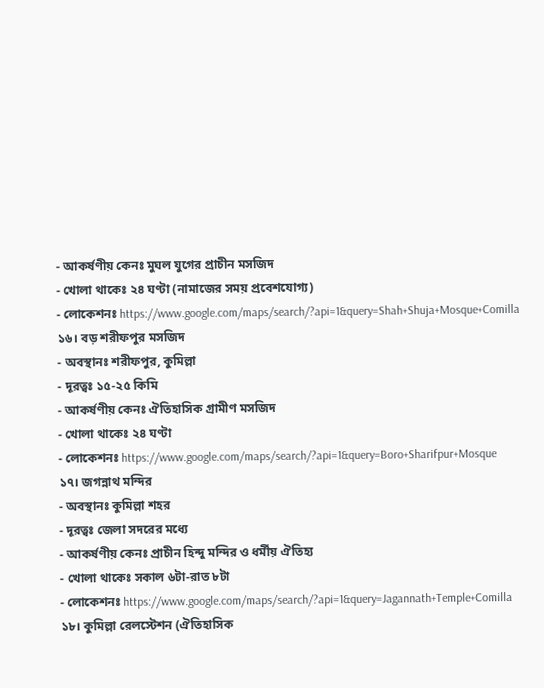- আকর্ষণীয় কেনঃ মুঘল যুগের প্রাচীন মসজিদ
- খোলা থাকেঃ ২৪ ঘণ্টা (নামাজের সময় প্রবেশযোগ্য)
- লোকেশনঃ https://www.google.com/maps/search/?api=1&query=Shah+Shuja+Mosque+Comilla
১৬। বড় শরীফপুর মসজিদ
- অবস্থানঃ শরীফপুর, কুমিল্লা
- দূরত্বঃ ১৫-২৫ কিমি
- আকর্ষণীয় কেনঃ ঐতিহাসিক গ্রামীণ মসজিদ
- খোলা থাকেঃ ২৪ ঘণ্টা
- লোকেশনঃ https://www.google.com/maps/search/?api=1&query=Boro+Sharifpur+Mosque
১৭। জগন্নাথ মন্দির
- অবস্থানঃ কুমিল্লা শহর
- দূরত্বঃ জেলা সদরের মধ্যে
- আকর্ষণীয় কেনঃ প্রাচীন হিন্দু মন্দির ও ধর্মীয় ঐতিহ্য
- খোলা থাকেঃ সকাল ৬টা-রাত ৮টা
- লোকেশনঃ https://www.google.com/maps/search/?api=1&query=Jagannath+Temple+Comilla
১৮। কুমিল্লা রেলস্টেশন (ঐতিহাসিক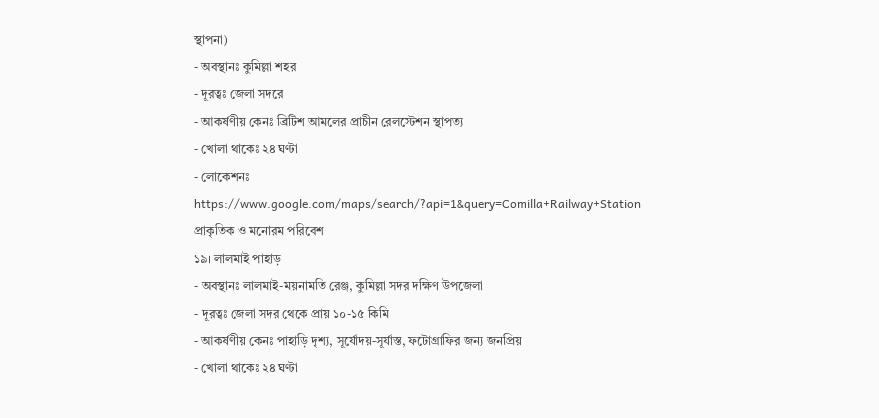স্থাপনা)
- অবস্থানঃ কুমিল্লা শহর
- দূরত্বঃ জেলা সদরে
- আকর্ষণীয় কেনঃ ব্রিটিশ আমলের প্রাচীন রেলস্টেশন স্থাপত্য
- খোলা থাকেঃ ২৪ ঘণ্টা
- লোকেশনঃ https://www.google.com/maps/search/?api=1&query=Comilla+Railway+Station
প্রাকৃতিক ও মনোরম পরিবেশ
১৯। লালমাই পাহাড়
- অবস্থানঃ লালমাই-ময়নামতি রেঞ্জ, কুমিল্লা সদর দক্ষিণ উপজেলা
- দূরত্বঃ জেলা সদর থেকে প্রায় ১০-১৫ কিমি
- আকর্ষণীয় কেনঃ পাহাড়ি দৃশ্য, সূর্যোদয়-সূর্যাস্ত, ফটোগ্রাফির জন্য জনপ্রিয়
- খোলা থাকেঃ ২৪ ঘণ্টা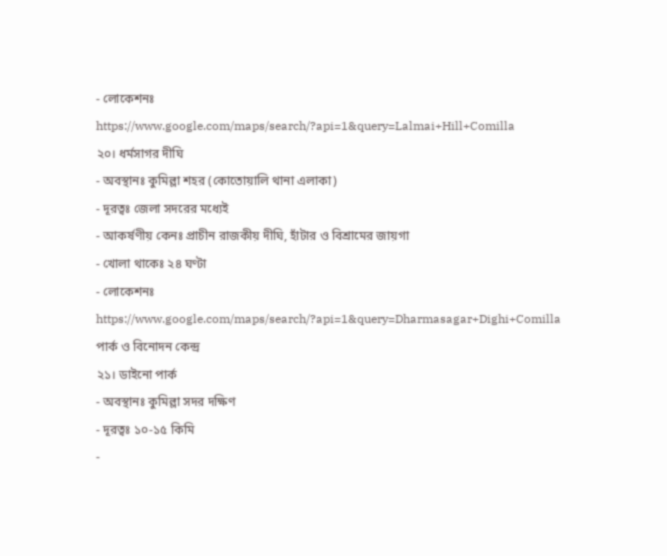- লোকেশনঃ https://www.google.com/maps/search/?api=1&query=Lalmai+Hill+Comilla
২০। ধর্মসাগর দীঘি
- অবস্থানঃ কুমিল্লা শহর (কোতোয়ালি থানা এলাকা)
- দূরত্বঃ জেলা সদরের মধ্যেই
- আকর্ষণীয় কেনঃ প্রাচীন রাজকীয় দীঘি, হাঁটার ও বিশ্রামের জায়গা
- খোলা থাকেঃ ২৪ ঘণ্টা
- লোকেশনঃ https://www.google.com/maps/search/?api=1&query=Dharmasagar+Dighi+Comilla
পার্ক ও বিনোদন কেন্দ্র
২১। ডাইনো পার্ক
- অবস্থানঃ কুমিল্লা সদর দক্ষিণ
- দূরত্বঃ ১০-১৫ কিমি
-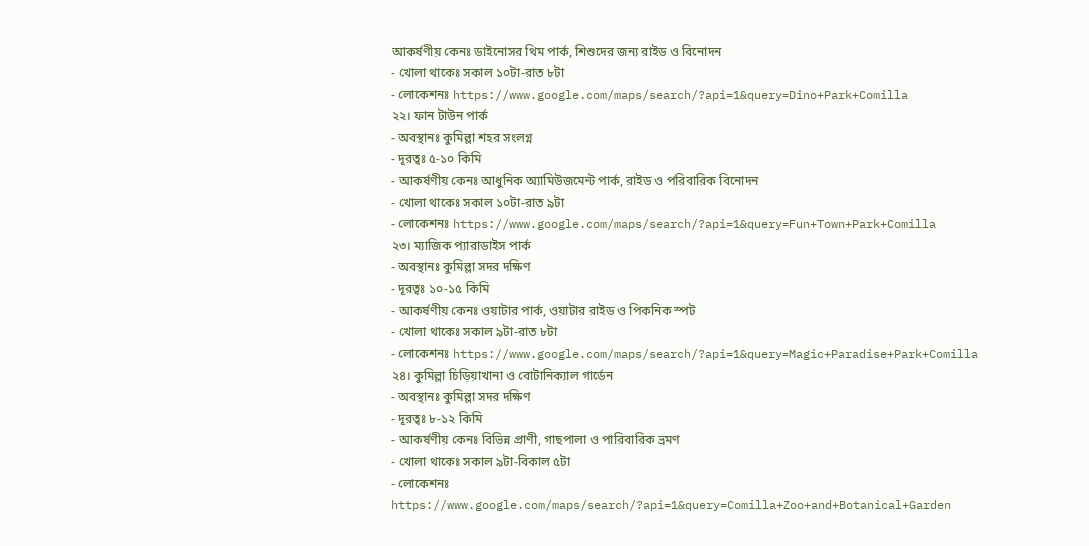আকর্ষণীয় কেনঃ ডাইনোসর থিম পার্ক, শিশুদের জন্য রাইড ও বিনোদন
- খোলা থাকেঃ সকাল ১০টা-রাত ৮টা
- লোকেশনঃ https://www.google.com/maps/search/?api=1&query=Dino+Park+Comilla
২২। ফান টাউন পার্ক
- অবস্থানঃ কুমিল্লা শহর সংলগ্ন
- দূরত্বঃ ৫-১০ কিমি
- আকর্ষণীয় কেনঃ আধুনিক অ্যামিউজমেন্ট পার্ক, রাইড ও পরিবারিক বিনোদন
- খোলা থাকেঃ সকাল ১০টা-রাত ৯টা
- লোকেশনঃ https://www.google.com/maps/search/?api=1&query=Fun+Town+Park+Comilla
২৩। ম্যাজিক প্যারাডাইস পার্ক
- অবস্থানঃ কুমিল্লা সদর দক্ষিণ
- দূরত্বঃ ১০-১৫ কিমি
- আকর্ষণীয় কেনঃ ওয়াটার পার্ক, ওয়াটার রাইড ও পিকনিক স্পট
- খোলা থাকেঃ সকাল ৯টা-রাত ৮টা
- লোকেশনঃ https://www.google.com/maps/search/?api=1&query=Magic+Paradise+Park+Comilla
২৪। কুমিল্লা চিড়িয়াখানা ও বোটানিক্যাল গার্ডেন
- অবস্থানঃ কুমিল্লা সদর দক্ষিণ
- দূরত্বঃ ৮-১২ কিমি
- আকর্ষণীয় কেনঃ বিভিন্ন প্রাণী, গাছপালা ও পারিবারিক ভ্রমণ
- খোলা থাকেঃ সকাল ৯টা-বিকাল ৫টা
- লোকেশনঃ https://www.google.com/maps/search/?api=1&query=Comilla+Zoo+and+Botanical+Garden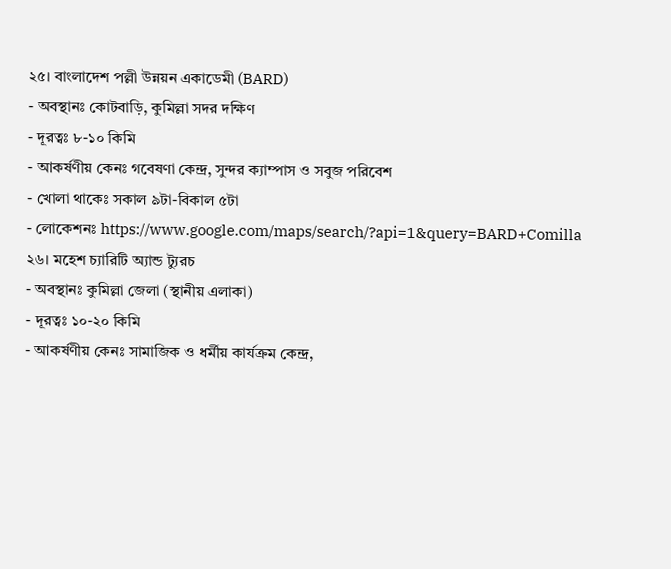২৫। বাংলাদেশ পল্লী উন্নয়ন একাডেমী (BARD)
- অবস্থানঃ কোটবাড়ি, কুমিল্লা সদর দক্ষিণ
- দূরত্বঃ ৮-১০ কিমি
- আকর্ষণীয় কেনঃ গবেষণা কেন্দ্র, সুন্দর ক্যাম্পাস ও সবুজ পরিবেশ
- খোলা থাকেঃ সকাল ৯টা-বিকাল ৫টা
- লোকেশনঃ https://www.google.com/maps/search/?api=1&query=BARD+Comilla
২৬। মহেশ চ্যারিটি অ্যান্ড ট্যুরচ
- অবস্থানঃ কুমিল্লা জেলা (স্থানীয় এলাকা)
- দূরত্বঃ ১০-২০ কিমি
- আকর্ষণীয় কেনঃ সামাজিক ও ধর্মীয় কার্যক্রম কেন্দ্র,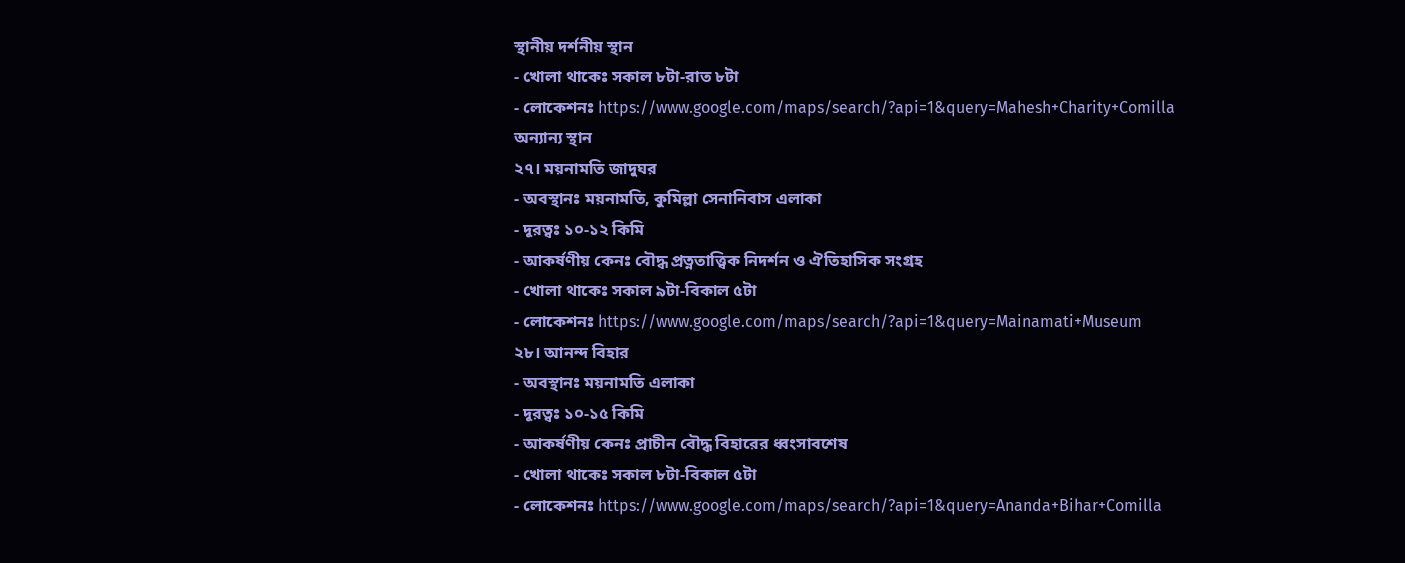স্থানীয় দর্শনীয় স্থান
- খোলা থাকেঃ সকাল ৮টা-রাত ৮টা
- লোকেশনঃ https://www.google.com/maps/search/?api=1&query=Mahesh+Charity+Comilla
অন্যান্য স্থান
২৭। ময়নামতি জাদুঘর
- অবস্থানঃ ময়নামতি, কুমিল্লা সেনানিবাস এলাকা
- দূরত্বঃ ১০-১২ কিমি
- আকর্ষণীয় কেনঃ বৌদ্ধ প্রত্নতাত্ত্বিক নিদর্শন ও ঐতিহাসিক সংগ্রহ
- খোলা থাকেঃ সকাল ৯টা-বিকাল ৫টা
- লোকেশনঃ https://www.google.com/maps/search/?api=1&query=Mainamati+Museum
২৮। আনন্দ বিহার
- অবস্থানঃ ময়নামতি এলাকা
- দূরত্বঃ ১০-১৫ কিমি
- আকর্ষণীয় কেনঃ প্রাচীন বৌদ্ধ বিহারের ধ্বংসাবশেষ
- খোলা থাকেঃ সকাল ৮টা-বিকাল ৫টা
- লোকেশনঃ https://www.google.com/maps/search/?api=1&query=Ananda+Bihar+Comilla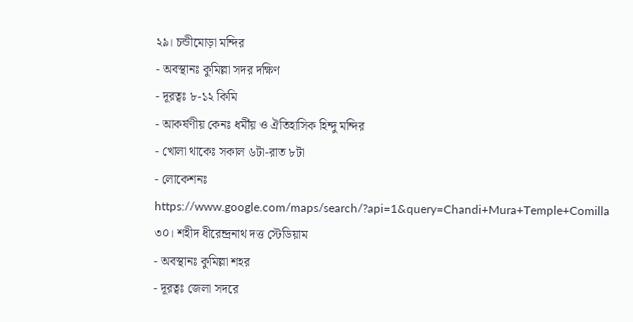২৯। চন্ডীমোড়া মন্দির
- অবস্থানঃ কুমিল্লা সদর দক্ষিণ
- দূরত্বঃ ৮-১২ কিমি
- আকর্ষণীয় কেনঃ ধর্মীয় ও ঐতিহাসিক হিন্দু মন্দির
- খোলা থাকেঃ সকাল ৬টা-রাত ৮টা
- লোকেশনঃ https://www.google.com/maps/search/?api=1&query=Chandi+Mura+Temple+Comilla
৩০। শহীদ ধীরেন্দ্রনাথ দত্ত স্টেডিয়াম
- অবস্থানঃ কুমিল্লা শহর
- দূরত্বঃ জেলা সদরে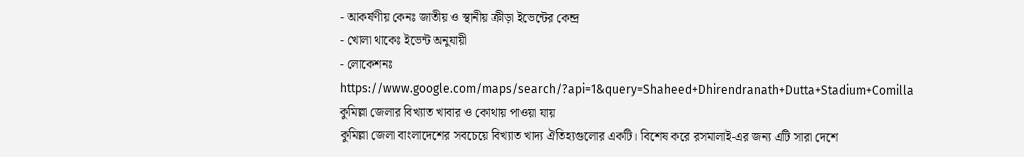- আকর্ষণীয় কেনঃ জাতীয় ও স্থানীয় ক্রীড়া ইভেন্টের কেন্দ্র
- খোলা থাকেঃ ইভেন্ট অনুযায়ী
- লোকেশনঃ https://www.google.com/maps/search/?api=1&query=Shaheed+Dhirendranath+Dutta+Stadium+Comilla
কুমিল্লা জেলার বিখ্যাত খাবার ও কোথায় পাওয়া যায়
কুমিল্লা জেলা বাংলাদেশের সবচেয়ে বিখ্যাত খাদ্য ঐতিহ্যগুলোর একটি। বিশেষ করে রসমালাই-এর জন্য এটি সারা দেশে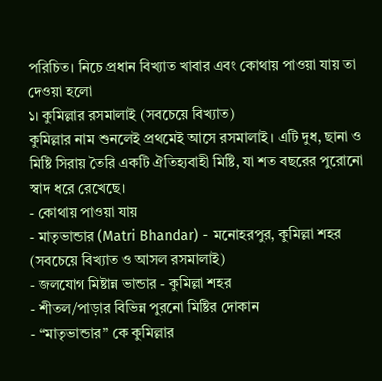পরিচিত। নিচে প্রধান বিখ্যাত খাবার এবং কোথায় পাওয়া যায় তা দেওয়া হলো
১। কুমিল্লার রসমালাই (সবচেয়ে বিখ্যাত)
কুমিল্লার নাম শুনলেই প্রথমেই আসে রসমালাই। এটি দুধ, ছানা ও মিষ্টি সিরায় তৈরি একটি ঐতিহ্যবাহী মিষ্টি, যা শত বছরের পুরোনো স্বাদ ধরে রেখেছে।
- কোথায় পাওয়া যায়
- মাতৃভান্ডার (Matri Bhandar) - মনোহরপুর, কুমিল্লা শহর (সবচেয়ে বিখ্যাত ও আসল রসমালাই)
- জলযোগ মিষ্টান্ন ভান্ডার - কুমিল্লা শহর
- শীতল/পাড়ার বিভিন্ন পুরনো মিষ্টির দোকান
- “মাতৃভান্ডার” কে কুমিল্লার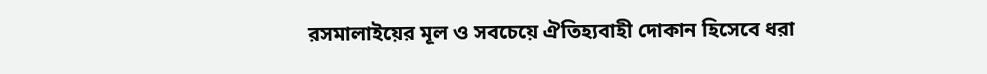রসমালাইয়ের মূল ও সবচেয়ে ঐতিহ্যবাহী দোকান হিসেবে ধরা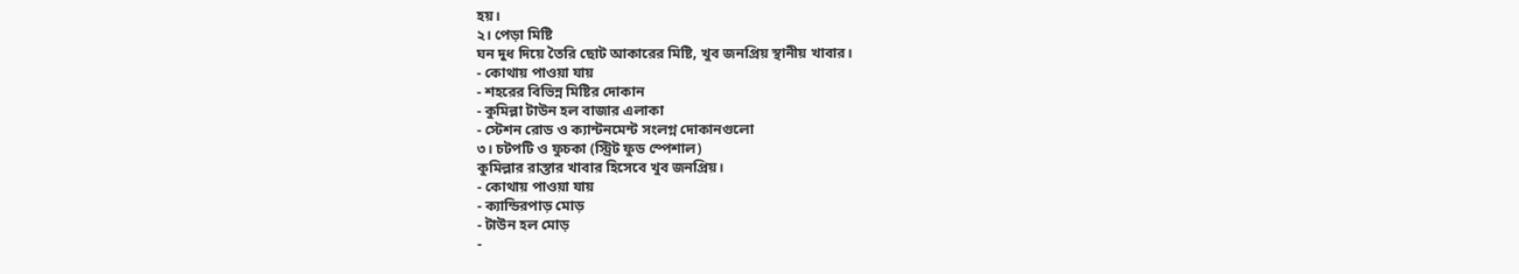হয়।
২। পেড়া মিষ্টি
ঘন দুধ দিয়ে তৈরি ছোট আকারের মিষ্টি, খুব জনপ্রিয় স্থানীয় খাবার।
- কোথায় পাওয়া যায়
- শহরের বিভিন্ন মিষ্টির দোকান
- কুমিল্লা টাউন হল বাজার এলাকা
- স্টেশন রোড ও ক্যান্টনমেন্ট সংলগ্ন দোকানগুলো
৩। চটপটি ও ফুচকা (স্ট্রিট ফুড স্পেশাল)
কুমিল্লার রাস্তার খাবার হিসেবে খুব জনপ্রিয়।
- কোথায় পাওয়া যায়
- ক্যান্ডিরপাড় মোড়
- টাউন হল মোড়
-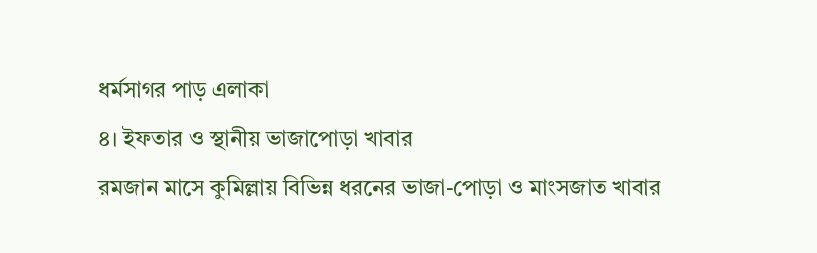ধর্মসাগর পাড় এলাকা
৪। ইফতার ও স্থানীয় ভাজাপোড়া খাবার
রমজান মাসে কুমিল্লায় বিভিন্ন ধরনের ভাজা-পোড়া ও মাংসজাত খাবার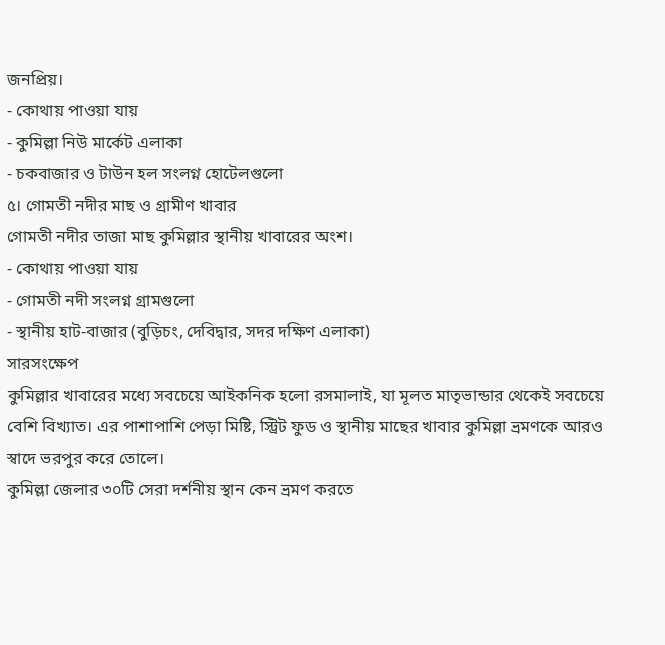জনপ্রিয়।
- কোথায় পাওয়া যায়
- কুমিল্লা নিউ মার্কেট এলাকা
- চকবাজার ও টাউন হল সংলগ্ন হোটেলগুলো
৫। গোমতী নদীর মাছ ও গ্রামীণ খাবার
গোমতী নদীর তাজা মাছ কুমিল্লার স্থানীয় খাবারের অংশ।
- কোথায় পাওয়া যায়
- গোমতী নদী সংলগ্ন গ্রামগুলো
- স্থানীয় হাট-বাজার (বুড়িচং, দেবিদ্বার, সদর দক্ষিণ এলাকা)
সারসংক্ষেপ
কুমিল্লার খাবারের মধ্যে সবচেয়ে আইকনিক হলো রসমালাই, যা মূলত মাতৃভান্ডার থেকেই সবচেয়ে বেশি বিখ্যাত। এর পাশাপাশি পেড়া মিষ্টি, স্ট্রিট ফুড ও স্থানীয় মাছের খাবার কুমিল্লা ভ্রমণকে আরও স্বাদে ভরপুর করে তোলে।
কুমিল্লা জেলার ৩০টি সেরা দর্শনীয় স্থান কেন ভ্রমণ করতে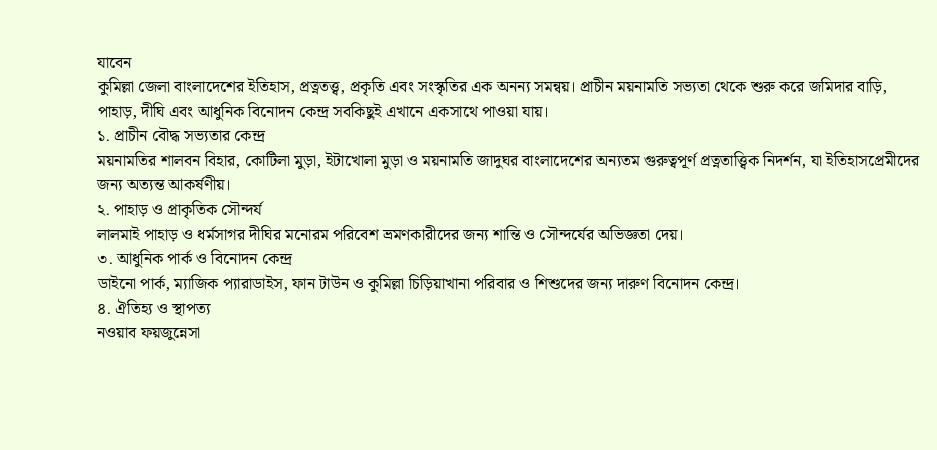যাবেন
কুমিল্লা জেলা বাংলাদেশের ইতিহাস, প্রত্নতত্ত্ব, প্রকৃতি এবং সংস্কৃতির এক অনন্য সমন্বয়। প্রাচীন ময়নামতি সভ্যতা থেকে শুরু করে জমিদার বাড়ি, পাহাড়, দীঘি এবং আধুনিক বিনোদন কেন্দ্র সবকিছুই এখানে একসাথে পাওয়া যায়।
১. প্রাচীন বৌদ্ধ সভ্যতার কেন্দ্র
ময়নামতির শালবন বিহার, কোটিলা মুড়া, ইটাখোলা মুড়া ও ময়নামতি জাদুঘর বাংলাদেশের অন্যতম গুরুত্বপূর্ণ প্রত্নতাত্ত্বিক নিদর্শন, যা ইতিহাসপ্রেমীদের জন্য অত্যন্ত আকর্ষণীয়।
২. পাহাড় ও প্রাকৃতিক সৌন্দর্য
লালমাই পাহাড় ও ধর্মসাগর দীঘির মনোরম পরিবেশ ভ্রমণকারীদের জন্য শান্তি ও সৌন্দর্যের অভিজ্ঞতা দেয়।
৩. আধুনিক পার্ক ও বিনোদন কেন্দ্র
ডাইনো পার্ক, ম্যাজিক প্যারাডাইস, ফান টাউন ও কুমিল্লা চিড়িয়াখানা পরিবার ও শিশুদের জন্য দারুণ বিনোদন কেন্দ্র।
৪. ঐতিহ্য ও স্থাপত্য
নওয়াব ফয়জুন্নেসা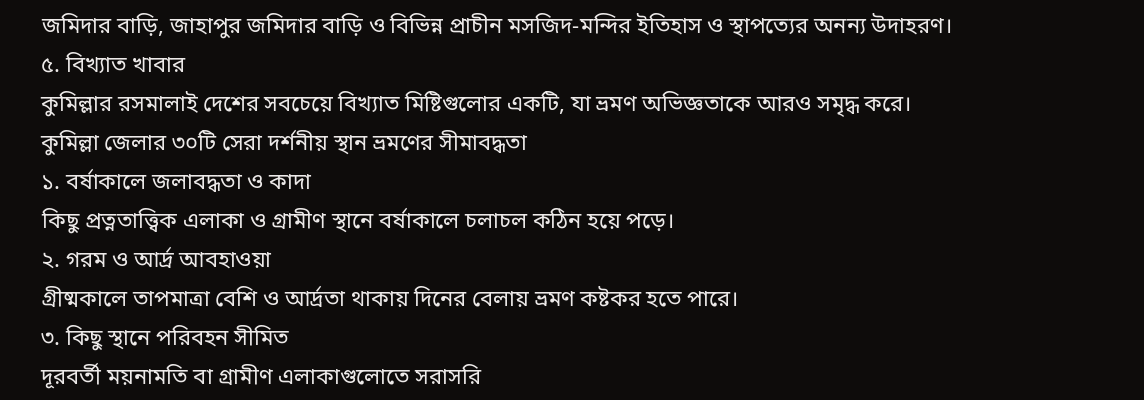জমিদার বাড়ি, জাহাপুর জমিদার বাড়ি ও বিভিন্ন প্রাচীন মসজিদ-মন্দির ইতিহাস ও স্থাপত্যের অনন্য উদাহরণ।
৫. বিখ্যাত খাবার
কুমিল্লার রসমালাই দেশের সবচেয়ে বিখ্যাত মিষ্টিগুলোর একটি, যা ভ্রমণ অভিজ্ঞতাকে আরও সমৃদ্ধ করে।
কুমিল্লা জেলার ৩০টি সেরা দর্শনীয় স্থান ভ্রমণের সীমাবদ্ধতা
১. বর্ষাকালে জলাবদ্ধতা ও কাদা
কিছু প্রত্নতাত্ত্বিক এলাকা ও গ্রামীণ স্থানে বর্ষাকালে চলাচল কঠিন হয়ে পড়ে।
২. গরম ও আর্দ্র আবহাওয়া
গ্রীষ্মকালে তাপমাত্রা বেশি ও আর্দ্রতা থাকায় দিনের বেলায় ভ্রমণ কষ্টকর হতে পারে।
৩. কিছু স্থানে পরিবহন সীমিত
দূরবর্তী ময়নামতি বা গ্রামীণ এলাকাগুলোতে সরাসরি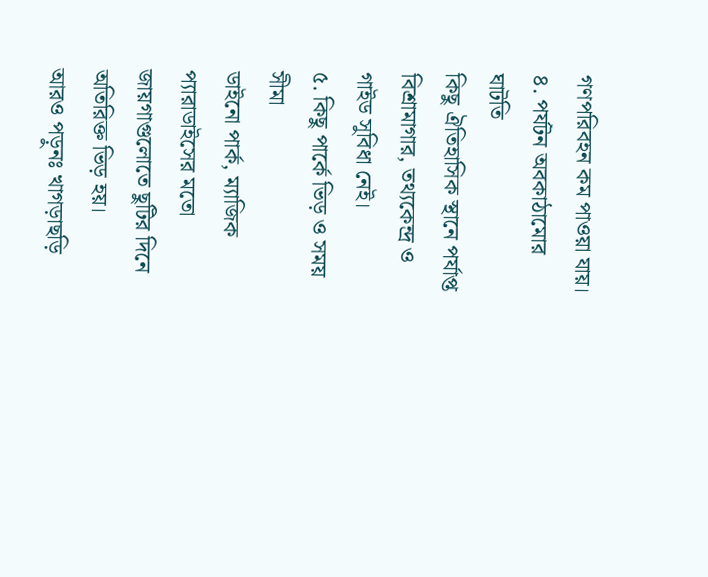গণপরিবহন কম পাওয়া যায়।
৪. পর্যটন অবকাঠামোর ঘাটতি
কিছু ঐতিহাসিক স্থানে পর্যাপ্ত বিশ্রামাগার, তথ্যকেন্দ্র ও গাইড সুবিধা নেই।
৫. কিছু পার্কে ভিড় ও সময় সীমা
ডাইনো পার্ক, ম্যাজিক প্যারাডাইসের মতো জায়গাগুলোতে ছুটির দিনে অতিরিক্ত ভিড় হয়।
আরও পড়ুনঃ খাগড়াছড়ি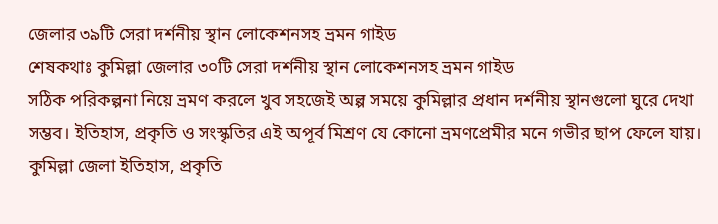জেলার ৩৯টি সেরা দর্শনীয় স্থান লোকেশনসহ ভ্রমন গাইড
শেষকথাঃ কুমিল্লা জেলার ৩০টি সেরা দর্শনীয় স্থান লোকেশনসহ ভ্রমন গাইড
সঠিক পরিকল্পনা নিয়ে ভ্রমণ করলে খুব সহজেই অল্প সময়ে কুমিল্লার প্রধান দর্শনীয় স্থানগুলো ঘুরে দেখা সম্ভব। ইতিহাস, প্রকৃতি ও সংস্কৃতির এই অপূর্ব মিশ্রণ যে কোনো ভ্রমণপ্রেমীর মনে গভীর ছাপ ফেলে যায়। কুমিল্লা জেলা ইতিহাস, প্রকৃতি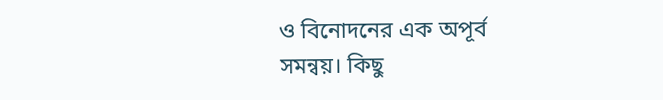ও বিনোদনের এক অপূর্ব সমন্বয়। কিছু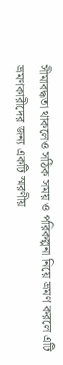সীমাবদ্ধতা থাকলেও সঠিক সময় ও পরিকল্পনা নিয়ে ভ্রমণ করলে এটি ভ্রমণকারীদের জন্য একটি স্মরণীয়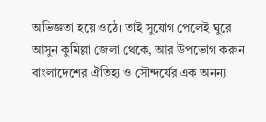অভিজ্ঞতা হয়ে ওঠে। তাই সুযোগ পেলেই ঘুরে আসুন কুমিল্লা জেলা থেকে, আর উপভোগ করুন বাংলাদেশের ঐতিহ্য ও সৌন্দর্যের এক অনন্য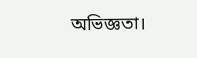অভিজ্ঞতা।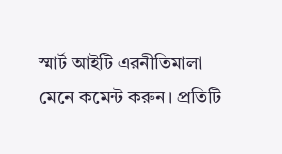স্মার্ট আইটি এরনীতিমালা মেনে কমেন্ট করুন। প্রতিটি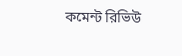কমেন্ট রিভিউ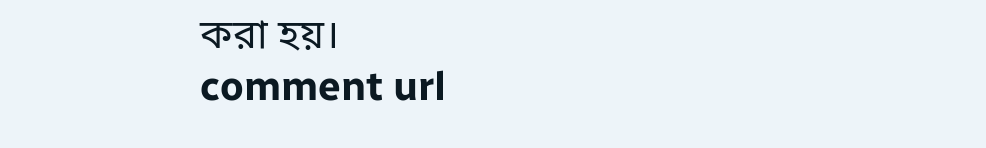করা হয়।
comment url